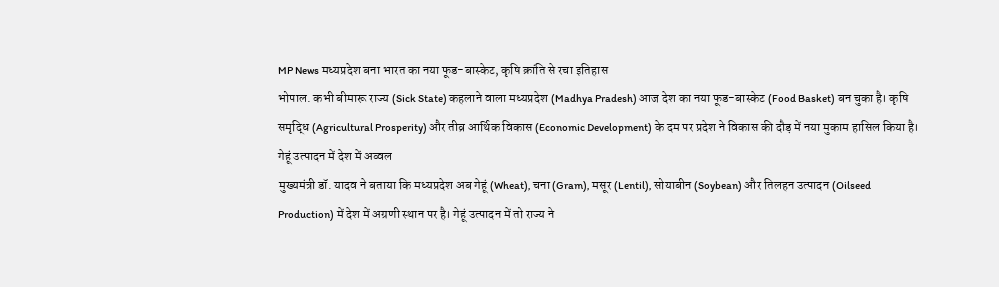MP News मध्यप्रदेश बना भारत का नया फूड-बास्केट, कृषि क्रांति से रचा इतिहास
भोपाल. कभी बीमारू राज्य (Sick State) कहलाने वाला मध्यप्रदेश (Madhya Pradesh) आज देश का नया फूड-बास्केट (Food Basket) बन चुका है। कृषि समृद्धि (Agricultural Prosperity) और तीव्र आर्थिक विकास (Economic Development) के दम पर प्रदेश ने विकास की दौड़ में नया मुकाम हासिल किया है।
गेहूं उत्पादन में देश में अव्वल
मुख्यमंत्री डॉ. यादव ने बताया कि मध्यप्रदेश अब गेहूं (Wheat), चना (Gram), मसूर (Lentil), सोयाबीन (Soybean) और तिलहन उत्पादन (Oilseed Production) में देश में अग्रणी स्थान पर है। गेहूं उत्पादन में तो राज्य ने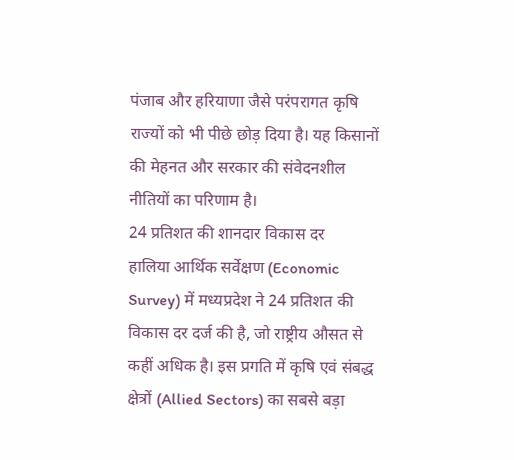पंजाब और हरियाणा जैसे परंपरागत कृषि राज्यों को भी पीछे छोड़ दिया है। यह किसानों की मेहनत और सरकार की संवेदनशील नीतियों का परिणाम है।
24 प्रतिशत की शानदार विकास दर
हालिया आर्थिक सर्वेक्षण (Economic Survey) में मध्यप्रदेश ने 24 प्रतिशत की विकास दर दर्ज की है, जो राष्ट्रीय औसत से कहीं अधिक है। इस प्रगति में कृषि एवं संबद्ध क्षेत्रों (Allied Sectors) का सबसे बड़ा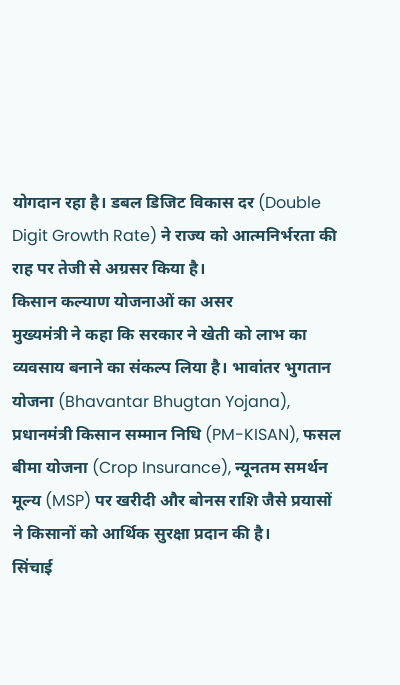योगदान रहा है। डबल डिजिट विकास दर (Double Digit Growth Rate) ने राज्य को आत्मनिर्भरता की राह पर तेजी से अग्रसर किया है।
किसान कल्याण योजनाओं का असर
मुख्यमंत्री ने कहा कि सरकार ने खेती को लाभ का व्यवसाय बनाने का संकल्प लिया है। भावांतर भुगतान योजना (Bhavantar Bhugtan Yojana), प्रधानमंत्री किसान सम्मान निधि (PM-KISAN), फसल बीमा योजना (Crop Insurance), न्यूनतम समर्थन मूल्य (MSP) पर खरीदी और बोनस राशि जैसे प्रयासों ने किसानों को आर्थिक सुरक्षा प्रदान की है।
सिंचाई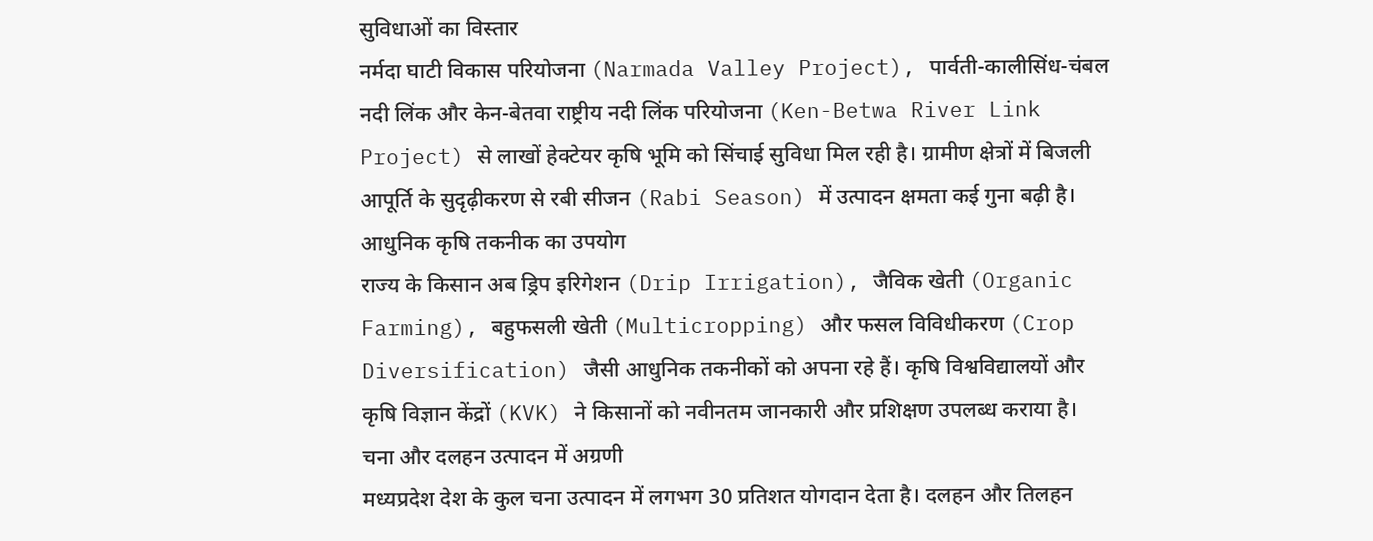सुविधाओं का विस्तार
नर्मदा घाटी विकास परियोजना (Narmada Valley Project), पार्वती-कालीसिंध-चंबल नदी लिंक और केन-बेतवा राष्ट्रीय नदी लिंक परियोजना (Ken-Betwa River Link Project) से लाखों हेक्टेयर कृषि भूमि को सिंचाई सुविधा मिल रही है। ग्रामीण क्षेत्रों में बिजली आपूर्ति के सुदृढ़ीकरण से रबी सीजन (Rabi Season) में उत्पादन क्षमता कई गुना बढ़ी है।
आधुनिक कृषि तकनीक का उपयोग
राज्य के किसान अब ड्रिप इरिगेशन (Drip Irrigation), जैविक खेती (Organic Farming), बहुफसली खेती (Multicropping) और फसल विविधीकरण (Crop Diversification) जैसी आधुनिक तकनीकों को अपना रहे हैं। कृषि विश्वविद्यालयों और कृषि विज्ञान केंद्रों (KVK) ने किसानों को नवीनतम जानकारी और प्रशिक्षण उपलब्ध कराया है।
चना और दलहन उत्पादन में अग्रणी
मध्यप्रदेश देश के कुल चना उत्पादन में लगभग 30 प्रतिशत योगदान देता है। दलहन और तिलहन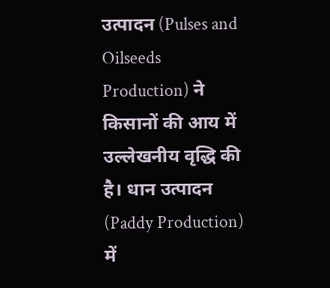उत्पादन (Pulses and Oilseeds Production) ने किसानों की आय में उल्लेखनीय वृद्धि की है। धान उत्पादन (Paddy Production) में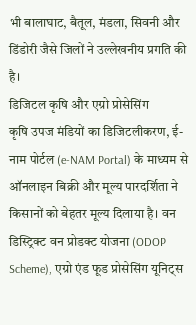भी बालाघाट, बैतूल, मंडला, सिवनी और डिंडोरी जैसे जिलों ने उल्लेखनीय प्रगति की है।
डिजिटल कृषि और एग्रो प्रोसेसिंग
कृषि उपज मंडियों का डिजिटलीकरण, ई-नाम पोर्टल (e-NAM Portal) के माध्यम से ऑनलाइन बिक्री और मूल्य पारदर्शिता ने किसानों को बेहतर मूल्य दिलाया है। वन डिस्ट्रिक्ट वन प्रोडक्ट योजना (ODOP Scheme), एग्रो एंड फूड प्रोसेसिंग यूनिट्स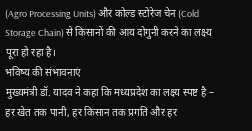(Agro Processing Units) और कोल्ड स्टोरेज चेन (Cold Storage Chain) से किसानों की आय दोगुनी करने का लक्ष्य पूरा हो रहा है।
भविष्य की संभावनाएं
मुख्यमंत्री डॉ. यादव ने कहा कि मध्यप्रदेश का लक्ष्य स्पष्ट है – हर खेत तक पानी, हर किसान तक प्रगति और हर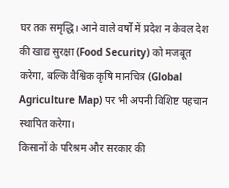घर तक समृद्धि। आने वाले वर्षों में प्रदेश न केवल देश की खाद्य सुरक्षा (Food Security) को मजबूत करेगा, बल्कि वैश्विक कृषि मानचित्र (Global Agriculture Map) पर भी अपनी विशिष्ट पहचान स्थापित करेगा।
किसानों के परिश्रम और सरकार की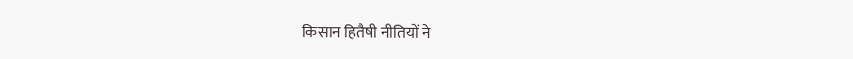किसान हितैषी नीतियों ने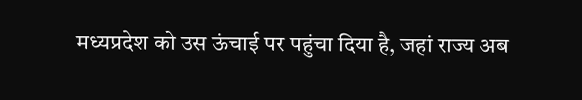मध्यप्रदेश को उस ऊंचाई पर पहुंचा दिया है, जहां राज्य अब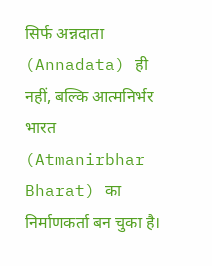सिर्फ अन्नदाता (Annadata) ही नहीं, बल्कि आत्मनिर्भर भारत (Atmanirbhar Bharat) का निर्माणकर्ता बन चुका है।